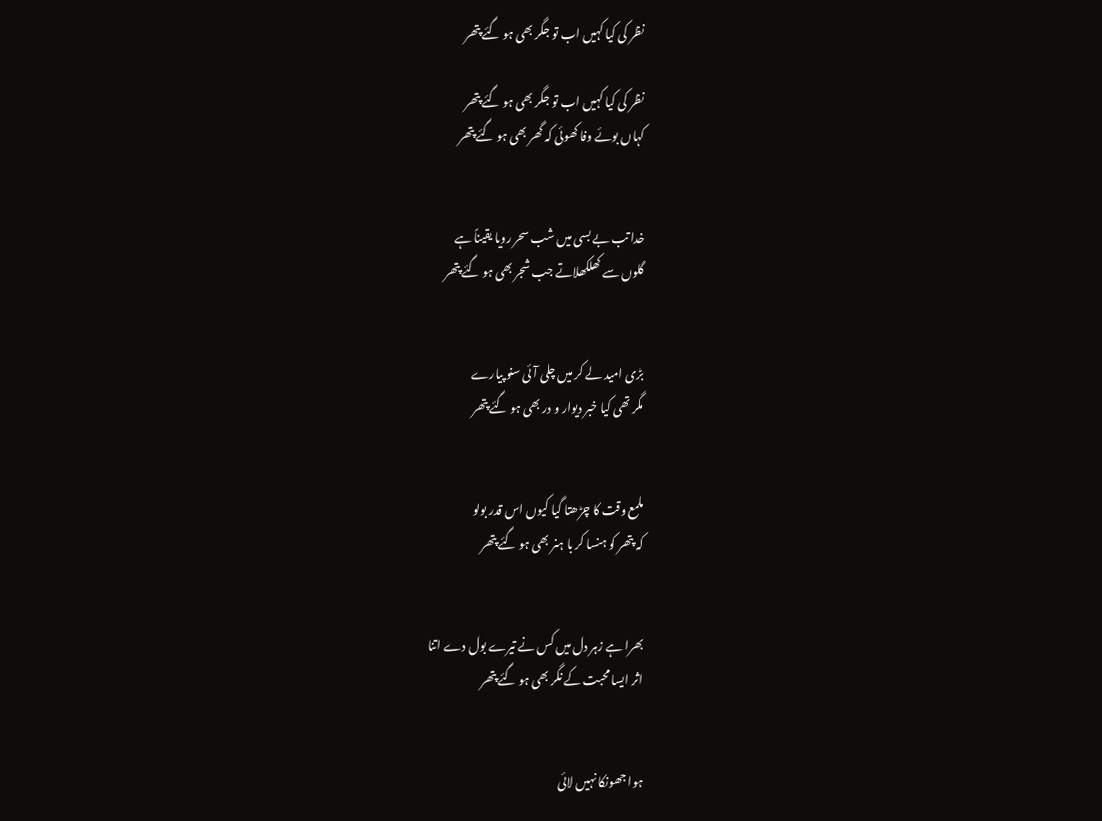نظر کی کیا کہیں اب تو جگر بھی ہو گئے پتھر

نظر کی کیا کہیں اب تو جگر بھی ہو گئے پتھر
کہاں بوئے وفا کھوئی کہ گھر بھی ہو گئے پتھر


خدا تب بے بسی میں شب سحر رویا یقیناً ہے
گلوں سے کھلکھلاتے جب شجر بھی ہو گئے پتھر


بڑی امید لے کر میں چلی آئی سنو پیارے
مگر تھی کیا خبر دیوار و در بھی ہو گئے پتھر


ملمع وقت کا چڑھتا گیا کیوں اس قدر بولو
کہ پتھر کو ہنسا کر با ہنر بھی ہو گئے پتھر


بھرا ہے زہر دل میں کس نے تیرے بول دے اتنا
اثر ایسا محبت کے نگر بھی ہو گئے پتھر


ہوا جھونکا نہیں لائی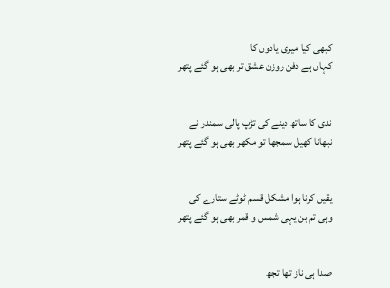کبھی کیا میری یادوں کا
کہاں ہے دفن روزن عشق تر بھی ہو گئے پتھر


ندی کا ساتھ دینے کی تڑپ پالی سمندر نے
نبھانا کھیل سمجھا تو مکھر بھی ہو گئے پتھر


یقیں کرنا ہوا مشکل قسم ٹوٹے ستارے کی
وہی تم بن یہی شمس و قمر بھی ہو گئے پتھر


صدا ہی ناز تھا تجھ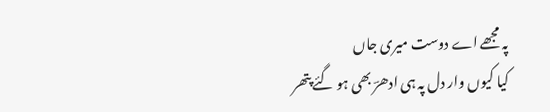پہ مجھے اے دوست میری جاں
کیا کیوں وار دل پہ ہی ادھرؔ بھی ہو گئے پتھر